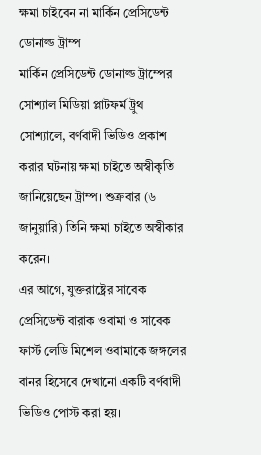ক্ষমা চাইবেন না মার্কিন প্রেসিডেন্ট ডোনাল্ড ট্রাম্প
মার্কিন প্রেসিডেন্ট ডোনাল্ড ট্রাম্পের সোশ্যাল মিডিয়া প্লাটফর্ম ট্রুথ সোশ্যালে, বর্ণবাদী ভিডিও প্রকাশ করার ঘটনায় ক্ষমা চাইতে অস্বীকৃতি জানিয়েছেন ট্রাম্প। শুক্রবার (৬ জানুয়ারি) তিনি ক্ষমা চাইতে অস্বীকার করেন।
এর আগে, যুক্তরাষ্ট্রের সাবেক প্রেসিডেন্ট বারাক ওবামা ও সাবেক ফার্স্ট লেডি মিশেল ওবামাকে জঙ্গলের বানর হিসেবে দেখানো একটি বর্ণবাদী ভিডিও পোস্ট করা হয়।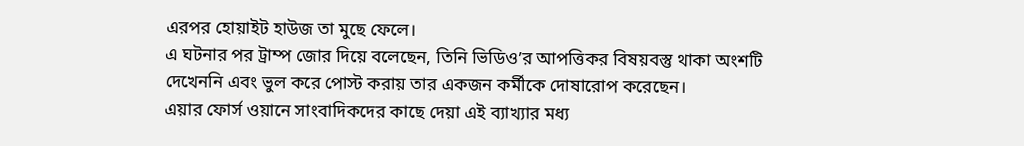এরপর হোয়াইট হাউজ তা মুছে ফেলে।
এ ঘটনার পর ট্রাম্প জোর দিয়ে বলেছেন, তিনি ভিডিও’র আপত্তিকর বিষয়বস্তু থাকা অংশটি দেখেননি এবং ভুল করে পোস্ট করায় তার একজন কর্মীকে দোষারোপ করেছেন।
এয়ার ফোর্স ওয়ানে সাংবাদিকদের কাছে দেয়া এই ব্যাখ্যার মধ্য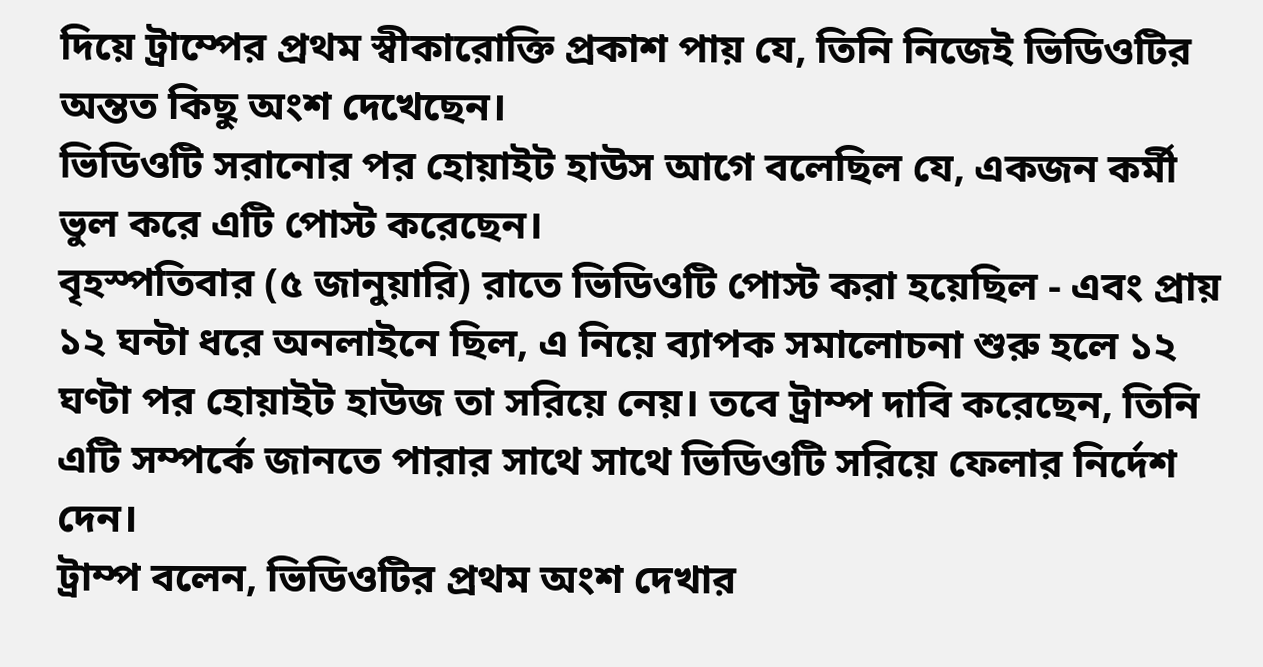দিয়ে ট্রাম্পের প্রথম স্বীকারোক্তি প্রকাশ পায় যে, তিনি নিজেই ভিডিওটির অন্তত কিছু অংশ দেখেছেন।
ভিডিওটি সরানোর পর হোয়াইট হাউস আগে বলেছিল যে, একজন কর্মী ভুল করে এটি পোস্ট করেছেন।
বৃহস্পতিবার (৫ জানুয়ারি) রাতে ভিডিওটি পোস্ট করা হয়েছিল - এবং প্রায় ১২ ঘন্টা ধরে অনলাইনে ছিল, এ নিয়ে ব্যাপক সমালোচনা শুরু হলে ১২ ঘণ্টা পর হোয়াইট হাউজ তা সরিয়ে নেয়। তবে ট্রাম্প দাবি করেছেন, তিনি এটি সম্পর্কে জানতে পারার সাথে সাথে ভিডিওটি সরিয়ে ফেলার নির্দেশ দেন।
ট্রাম্প বলেন, ভিডিওটির প্রথম অংশ দেখার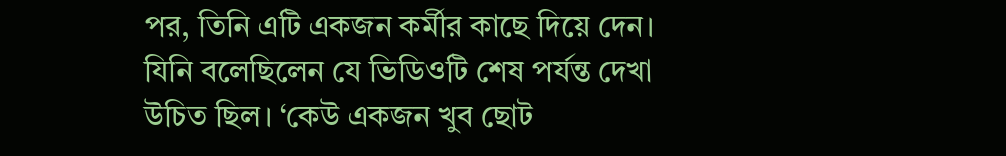পর, তিনি এটি একজন কর্মীর কাছে দিয়ে দেন। যিনি বলেছিলেন যে ভিডিওটি শেষ পর্যন্ত দেখা উচিত ছিল। ‘কেউ একজন খুব ছোট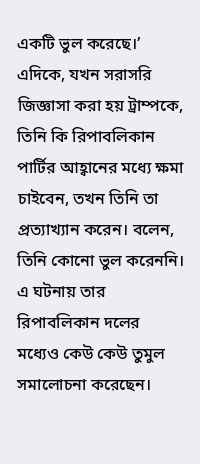একটি ভুল করেছে।’
এদিকে, যখন সরাসরি জিজ্ঞাসা করা হয় ট্রাম্পকে, তিনি কি রিপাবলিকান পার্টির আহ্বানের মধ্যে ক্ষমা চাইবেন, তখন তিনি তা প্রত্যাখ্যান করেন। বলেন, তিনি কোনো ভুল করেননি।
এ ঘটনায় তার রিপাবলিকান দলের মধ্যেও কেউ কেউ তুমুল সমালোচনা করেছেন।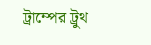ট্রাম্পের ট্রুথ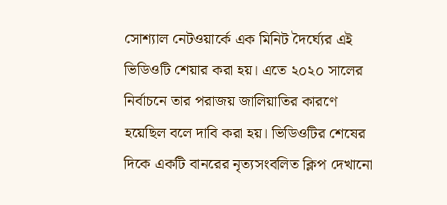সোশ্যাল নেটওয়ার্কে এক মিনিট দৈর্ঘ্যের এই ভিডিওটি শেয়ার করা হয়। এতে ২০২০ সালের নির্বাচনে তার পরাজয় জালিয়াতির কারণে হয়েছিল বলে দাবি করা হয়। ভিডিওটির শেষের দিকে একটি বানরের নৃত্যসংবলিত ক্লিপ দেখানো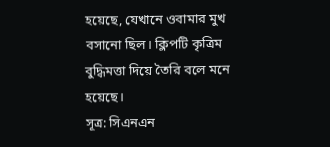হয়েছে, যেখানে ওবামার মুখ বসানো ছিল। ক্লিপটি কৃত্রিম বুদ্ধিমত্তা দিয়ে তৈরি বলে মনে হয়েছে।
সূত্র: সিএনএন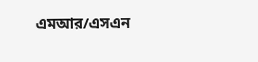এমআর/এসএন